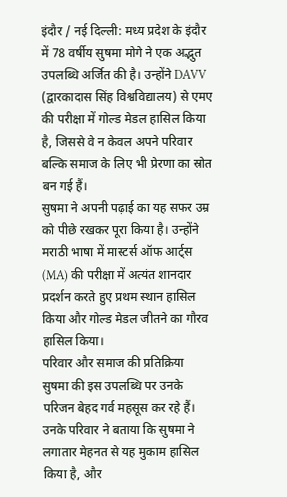इंदौर / नई दिल्ली: मध्य प्रदेश के इंदौर में 78 वर्षीय सुषमा मोगे ने एक अद्भुत उपलब्धि अर्जित की है। उन्होंने DAVV (द्वारकादास सिंह विश्वविद्यालय) से एमए की परीक्षा में गोल्ड मेडल हासिल किया है, जिससे वे न केवल अपने परिवार बल्कि समाज के लिए भी प्रेरणा का स्रोत बन गई हैं।
सुषमा ने अपनी पढ़ाई का यह सफर उम्र को पीछे रखकर पूरा किया है। उन्होंने मराठी भाषा में मास्टर्स ऑफ आर्ट्स (MA) की परीक्षा में अत्यंत शानदार प्रदर्शन करते हुए प्रथम स्थान हासिल किया और गोल्ड मेडल जीतने का गौरव हासिल किया।
परिवार और समाज की प्रतिक्रिया
सुषमा की इस उपलब्धि पर उनके परिजन बेहद गर्व महसूस कर रहे हैं। उनके परिवार ने बताया कि सुषमा ने लगातार मेहनत से यह मुकाम हासिल किया है, और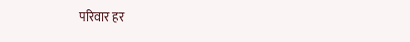परिवार हर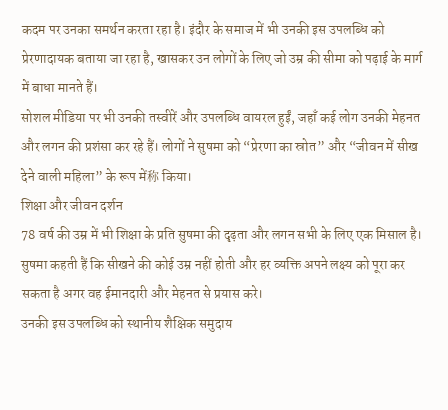कदम पर उनका समर्थन करता रहा है। इंदौर के समाज में भी उनकी इस उपलब्धि को प्रेरणादायक बताया जा रहा है, खासकर उन लोगों के लिए जो उम्र की सीमा को पढ़ाई के मार्ग में बाधा मानते हैं।
सोशल मीडिया पर भी उनकी तस्वीरें और उपलब्धि वायरल हुईं, जहाँ कई लोग उनकी मेहनत और लगन की प्रशंसा कर रहे हैं। लोगों ने सुषमा को “प्रेरणा का स्रोत” और “जीवन में सीख देने वाली महिला” के रूप में称 किया।
शिक्षा और जीवन दर्शन
78 वर्ष की उम्र में भी शिक्षा के प्रति सुषमा की दृढ़ता और लगन सभी के लिए एक मिसाल है। सुषमा कहती हैं कि सीखने की कोई उम्र नहीं होती और हर व्यक्ति अपने लक्ष्य को पूरा कर सकता है अगर वह ईमानदारी और मेहनत से प्रयास करे।
उनकी इस उपलब्धि को स्थानीय शैक्षिक समुदाय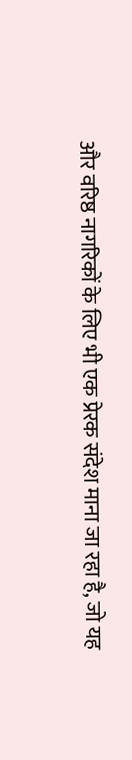और वरिष्ठ नागरिकों के लिए भी एक प्रेरक संदेश माना जा रहा है, जो यह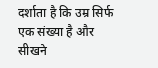दर्शाता है कि उम्र सिर्फ एक संख्या है और सीखने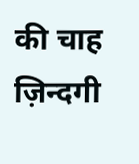की चाह ज़िन्दगी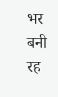भर बनी रह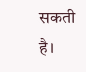सकती है।